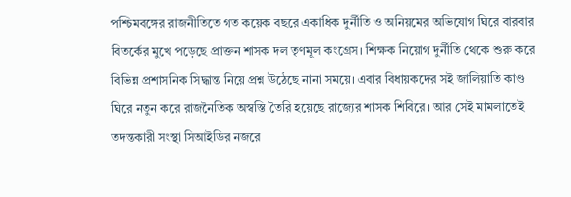পশ্চিমবঙ্গের রাজনীতিতে গত কয়েক বছরে একাধিক দুর্নীতি ও অনিয়মের অভিযোগ ঘিরে বারবার বিতর্কের মুখে পড়েছে প্রাক্তন শাসক দল তৃণমূল কংগ্রেস। শিক্ষক নিয়োগ দুর্নীতি থেকে শুরু করে বিভিন্ন প্রশাসনিক সিদ্ধান্ত নিয়ে প্রশ্ন উঠেছে নানা সময়ে। এবার বিধায়কদের সই জালিয়াতি কাণ্ড ঘিরে নতুন করে রাজনৈতিক অস্বস্তি তৈরি হয়েছে রাজ্যের শাসক শিবিরে। আর সেই মামলাতেই তদন্তকারী সংস্থা সিআইডির নজরে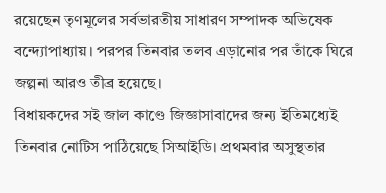রয়েছেন তৃণমূলের সর্বভারতীয় সাধারণ সম্পাদক অভিষেক বন্দ্যোপাধ্যায়। পরপর তিনবার তলব এড়ানোর পর তাঁকে ঘিরে জল্পনা আরও তীব্র হয়েছে।
বিধায়কদের সই জাল কাণ্ডে জিজ্ঞাসাবাদের জন্য ইতিমধ্যেই তিনবার নোটিস পাঠিয়েছে সিআইডি। প্রথমবার অসুস্থতার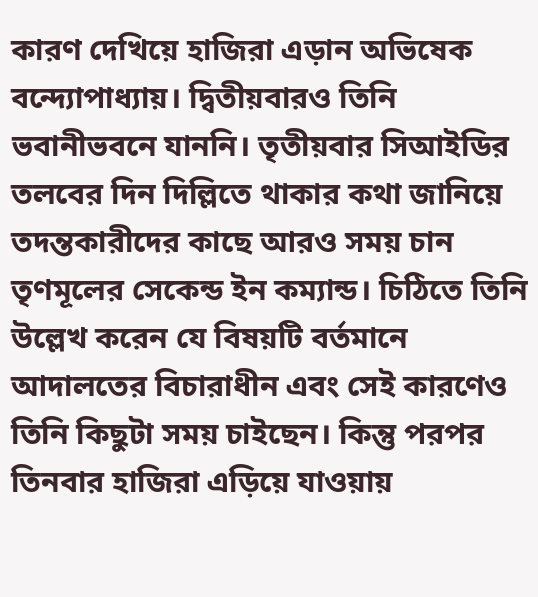কারণ দেখিয়ে হাজিরা এড়ান অভিষেক বন্দ্যোপাধ্যায়। দ্বিতীয়বারও তিনি ভবানীভবনে যাননি। তৃতীয়বার সিআইডির তলবের দিন দিল্লিতে থাকার কথা জানিয়ে তদন্তকারীদের কাছে আরও সময় চান তৃণমূলের সেকেন্ড ইন কম্যান্ড। চিঠিতে তিনি উল্লেখ করেন যে বিষয়টি বর্তমানে আদালতের বিচারাধীন এবং সেই কারণেও তিনি কিছুটা সময় চাইছেন। কিন্তু পরপর তিনবার হাজিরা এড়িয়ে যাওয়ায়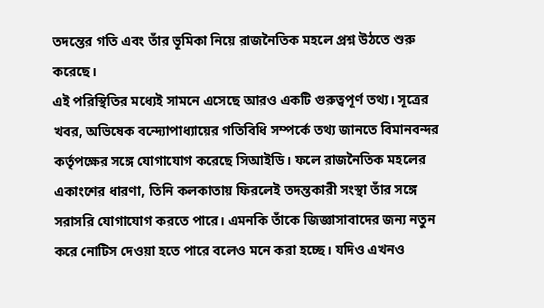তদন্তের গতি এবং তাঁর ভূমিকা নিয়ে রাজনৈতিক মহলে প্রশ্ন উঠতে শুরু করেছে।
এই পরিস্থিতির মধ্যেই সামনে এসেছে আরও একটি গুরুত্বপূর্ণ তথ্য। সূত্রের খবর, অভিষেক বন্দ্যোপাধ্যায়ের গতিবিধি সম্পর্কে তথ্য জানতে বিমানবন্দর কর্তৃপক্ষের সঙ্গে যোগাযোগ করেছে সিআইডি। ফলে রাজনৈতিক মহলের একাংশের ধারণা, তিনি কলকাতায় ফিরলেই তদন্তকারী সংস্থা তাঁর সঙ্গে সরাসরি যোগাযোগ করতে পারে। এমনকি তাঁকে জিজ্ঞাসাবাদের জন্য নতুন করে নোটিস দেওয়া হতে পারে বলেও মনে করা হচ্ছে। যদিও এখনও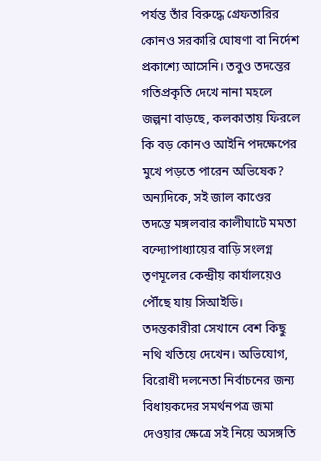পর্যন্ত তাঁর বিরুদ্ধে গ্রেফতারির কোনও সরকারি ঘোষণা বা নির্দেশ প্রকাশ্যে আসেনি। তবুও তদন্তের গতিপ্রকৃতি দেখে নানা মহলে জল্পনা বাড়ছে, কলকাতায় ফিরলে কি বড় কোনও আইনি পদক্ষেপের মুখে পড়তে পারেন অভিষেক?
অন্যদিকে, সই জাল কাণ্ডের তদন্তে মঙ্গলবার কালীঘাটে মমতা বন্দ্যোপাধ্যায়ের বাড়ি সংলগ্ন তৃণমূলের কেন্দ্রীয় কার্যালয়েও পৌঁছে যায় সিআইডি। তদন্তকারীরা সেখানে বেশ কিছু নথি খতিয়ে দেখেন। অভিযোগ, বিরোধী দলনেতা নির্বাচনের জন্য বিধায়কদের সমর্থনপত্র জমা দেওয়ার ক্ষেত্রে সই নিয়ে অসঙ্গতি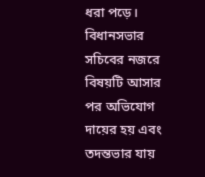ধরা পড়ে। বিধানসভার সচিবের নজরে বিষয়টি আসার পর অভিযোগ দায়ের হয় এবং তদন্তভার যায়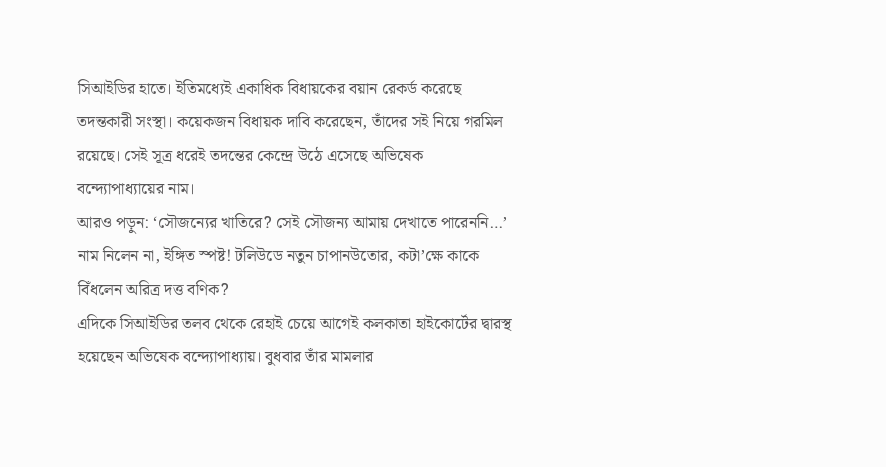সিআইডির হাতে। ইতিমধ্যেই একাধিক বিধায়কের বয়ান রেকর্ড করেছে তদন্তকারী সংস্থা। কয়েকজন বিধায়ক দাবি করেছেন, তাঁদের সই নিয়ে গরমিল রয়েছে। সেই সূত্র ধরেই তদন্তের কেন্দ্রে উঠে এসেছে অভিষেক বন্দ্যোপাধ্যায়ের নাম।
আরও পড়ুন: ‘সৌজন্যের খাতিরে? সেই সৌজন্য আমায় দেখাতে পারেননি…’ নাম নিলেন না, ইঙ্গিত স্পষ্ট! টলিউডে নতুন চাপানউতোর, কটা’ক্ষে কাকে বিঁধলেন অরিত্র দত্ত বণিক?
এদিকে সিআইডির তলব থেকে রেহাই চেয়ে আগেই কলকাতা হাইকোর্টের দ্বারস্থ হয়েছেন অভিষেক বন্দ্যোপাধ্যায়। বুধবার তাঁর মামলার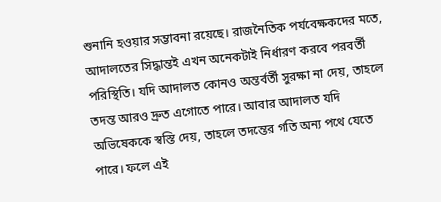শুনানি হওয়ার সম্ভাবনা রয়েছে। রাজনৈতিক পর্যবেক্ষকদের মতে, আদালতের সিদ্ধান্তই এখন অনেকটাই নির্ধারণ করবে পরবর্তী পরিস্থিতি। যদি আদালত কোনও অন্তর্বর্তী সুরক্ষা না দেয়, তাহলে তদন্ত আরও দ্রুত এগোতে পারে। আবার আদালত যদি অভিষেককে স্বস্তি দেয়, তাহলে তদন্তের গতি অন্য পথে যেতে পারে। ফলে এই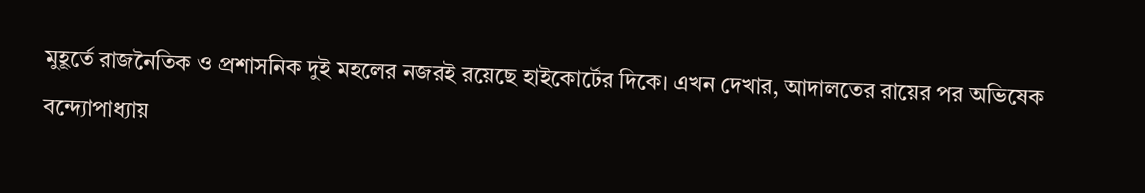মুহূর্তে রাজনৈতিক ও প্রশাসনিক দুই মহলের নজরই রয়েছে হাইকোর্টের দিকে। এখন দেখার, আদালতের রায়ের পর অভিষেক বন্দ্যোপাধ্যায়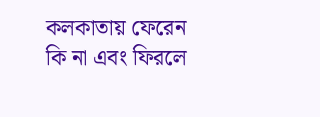কলকাতায় ফেরেন কি না এবং ফিরলে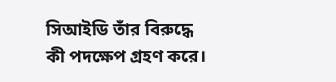সিআইডি তাঁর বিরুদ্ধে কী পদক্ষেপ গ্রহণ করে।